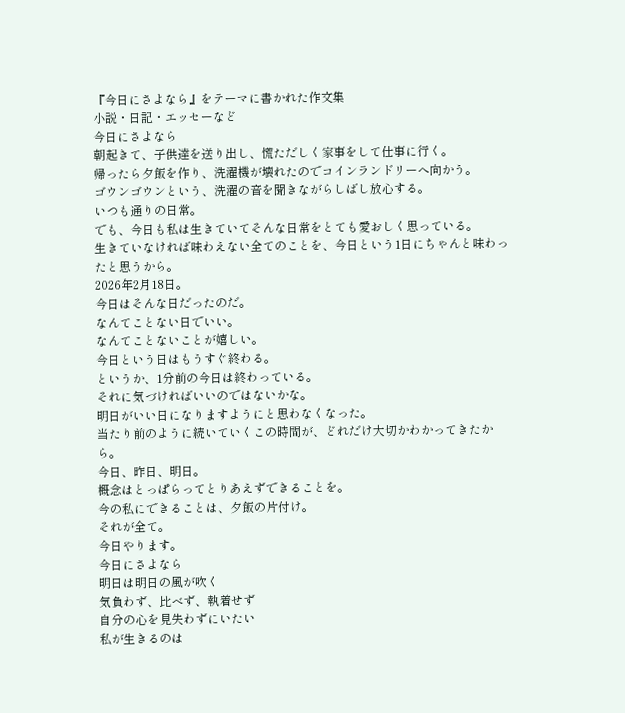『今日にさよなら』をテーマに書かれた作文集
小説・日記・エッセーなど
今日にさよなら
朝起きて、子供達を送り出し、慌ただしく家事をして仕事に行く。
帰ったら夕飯を作り、洗濯機が壊れたのでコインランドリーへ向かう。
ゴウンゴウンという、洗濯の音を聞きながらしばし放心する。
いつも通りの日常。
でも、今日も私は生きていてそんな日常をとても愛おしく思っている。
生きていなければ味わえない全てのことを、今日という1日にちゃんと味わったと思うから。
2026年2月18日。
今日はそんな日だったのだ。
なんてことない日でいい。
なんてことないことが嬉しい。
今日という日はもうすぐ終わる。
というか、1分前の今日は終わっている。
それに気づければいいのではないかな。
明日がいい日になりますようにと思わなくなった。
当たり前のように続いていくこの時間が、どれだけ大切かわかってきたから。
今日、昨日、明日。
概念はとっぱらってとりあえずできることを。
今の私にできることは、夕飯の片付け。
それが全て。
今日やります。
今日にさよなら
明日は明日の風が吹く
気負わず、比べず、執着せず
自分の心を見失わずにいたい
私が生きるのは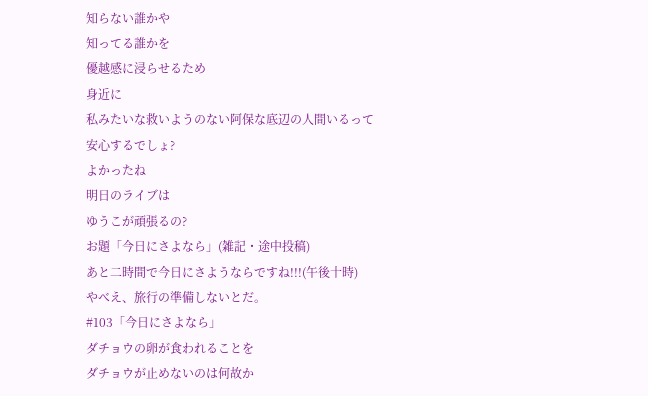知らない誰かや
知ってる誰かを
優越感に浸らせるため
身近に
私みたいな救いようのない阿保な底辺の人間いるって
安心するでしょ?
よかったね
明日のライブは
ゆうこが頑張るの?
お題「今日にさよなら」(雑記・途中投稿)
あと二時間で今日にさようならですね!!!(午後十時)
やべえ、旅行の準備しないとだ。
#103「今日にさよなら」
ダチョウの卵が食われることを
ダチョウが止めないのは何故か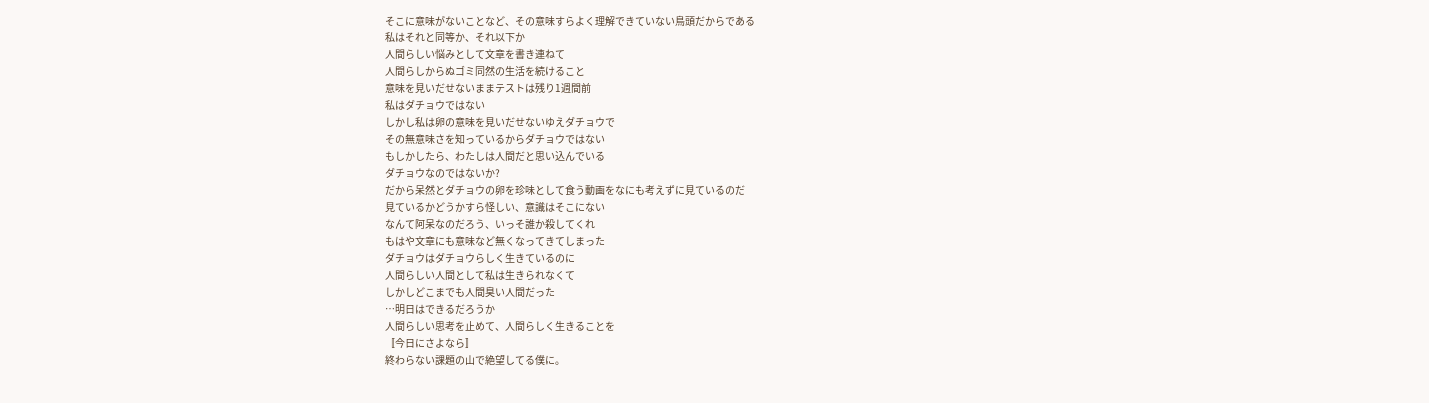そこに意味がないことなど、その意味すらよく理解できていない鳥頭だからである
私はそれと同等か、それ以下か
人間らしい悩みとして文章を書き連ねて
人間らしからぬゴミ同然の生活を続けること
意味を見いだせないままテストは残り1週間前
私はダチョウではない
しかし私は卵の意味を見いだせないゆえダチョウで
その無意味さを知っているからダチョウではない
もしかしたら、わたしは人間だと思い込んでいる
ダチョウなのではないか?
だから呆然とダチョウの卵を珍味として食う動画をなにも考えずに見ているのだ
見ているかどうかすら怪しい、意識はそこにない
なんて阿呆なのだろう、いっそ誰か殺してくれ
もはや文章にも意味など無くなってきてしまった
ダチョウはダチョウらしく生きているのに
人間らしい人間として私は生きられなくて
しかしどこまでも人間臭い人間だった
…明日はできるだろうか
人間らしい思考を止めて、人間らしく生きることを
〚今日にさよなら〛
終わらない課題の山で絶望してる僕に。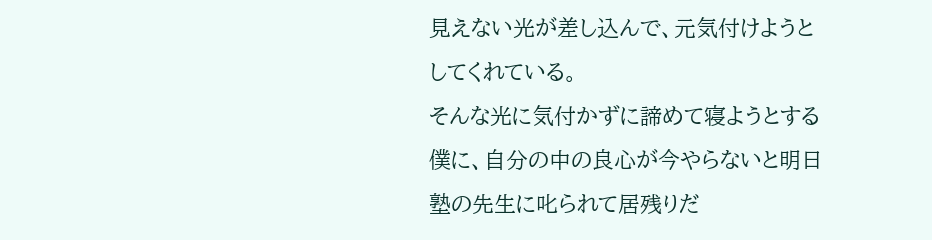見えない光が差し込んで、元気付けようと
してくれている。
そんな光に気付かずに諦めて寝ようとする
僕に、自分の中の良心が今やらないと明日
塾の先生に叱られて居残りだ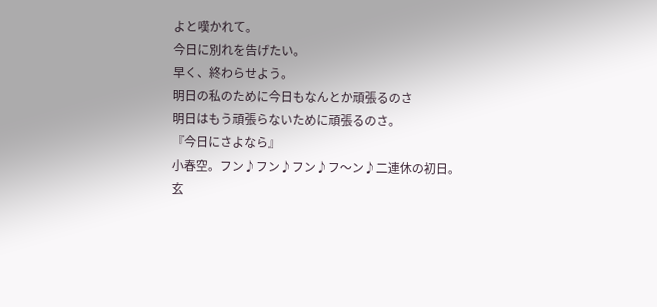よと嘆かれて。
今日に別れを告げたい。
早く、終わらせよう。
明日の私のために今日もなんとか頑張るのさ
明日はもう頑張らないために頑張るのさ。
『今日にさよなら』
小春空。フン♪フン♪フン♪フ〜ン♪二連休の初日。
玄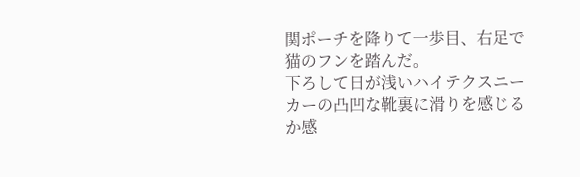関ポーチを降りて一歩目、右足で猫のフンを踏んだ。
下ろして日が浅いハイテクスニーカーの凸凹な靴裏に滑りを感じるか感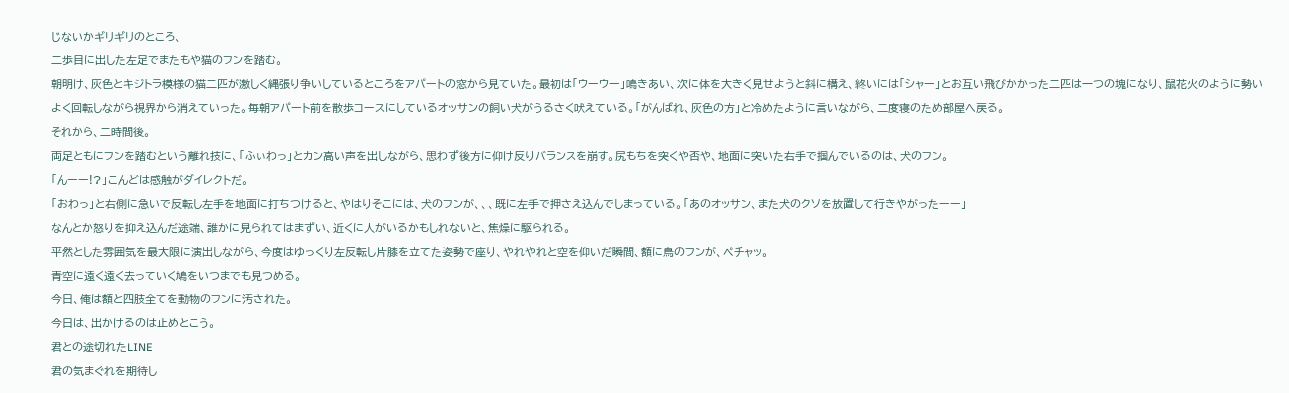じないかギリギリのところ、
二歩目に出した左足でまたもや猫のフンを踏む。
朝明け、灰色とキジトラ模様の猫二匹が激しく縄張り争いしているところをアパートの窓から見ていた。最初は「ウーウー」鳴きあい、次に体を大きく見せようと斜に構え、終いには「シャー」とお互い飛びかかった二匹は一つの塊になり、鼠花火のように勢いよく回転しながら視界から消えていった。毎朝アパート前を散歩コースにしているオッサンの飼い犬がうるさく吠えている。「がんばれ、灰色の方」と冷めたように言いながら、二度寝のため部屋へ戻る。
それから、二時間後。
両足ともにフンを踏むという離れ技に、「ふぃわっ」とカン高い声を出しながら、思わず後方に仰け反りバランスを崩す。尻もちを突くや否や、地面に突いた右手で掴んでいるのは、犬のフン。
「んーー!?」こんどは感触がダイレクトだ。
「おわっ」と右側に急いで反転し左手を地面に打ちつけると、やはりそこには、犬のフンが、、、既に左手で押さえ込んでしまっている。「あのオッサン、また犬のクソを放置して行きやがったーー」
なんとか怒りを抑え込んだ途端、誰かに見られてはまずい、近くに人がいるかもしれないと、焦燥に駆られる。
平然とした雰囲気を最大限に演出しながら、今度はゆっくり左反転し片膝を立てた姿勢で座り、やれやれと空を仰いだ瞬間、額に鳥のフンが、ペチャッ。
青空に遠く遠く去っていく鳩をいつまでも見つめる。
今日、俺は額と四肢全てを動物のフンに汚された。
今日は、出かけるのは止めとこう。
君との途切れたLINE
君の気まぐれを期待し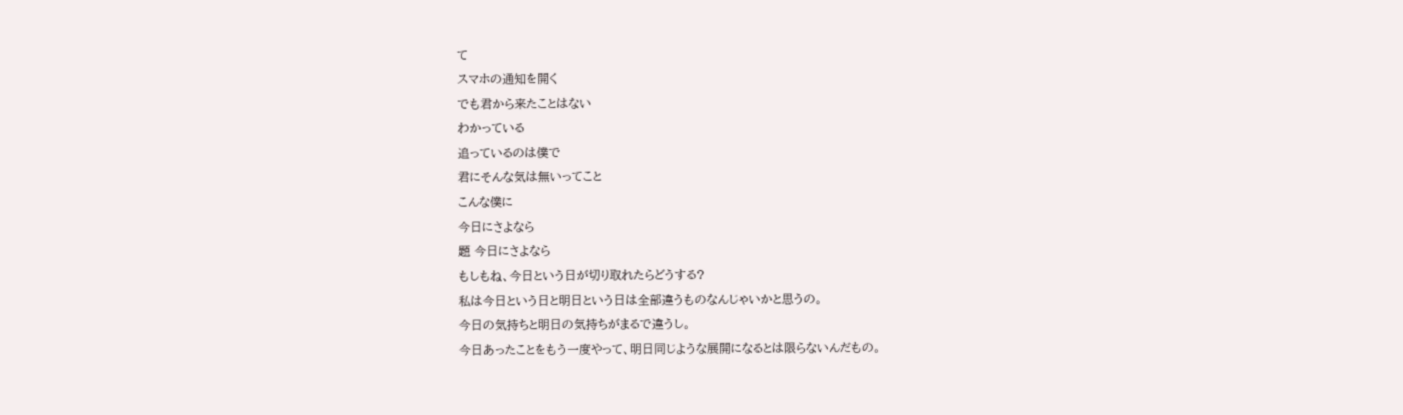て
スマホの通知を開く
でも君から来たことはない
わかっている
追っているのは僕で
君にそんな気は無いってこと
こんな僕に
今日にさよなら
題 今日にさよなら
もしもね、今日という日が切り取れたらどうする?
私は今日という日と明日という日は全部違うものなんじゃいかと思うの。
今日の気持ちと明日の気持ちがまるで違うし。
今日あったことをもう一度やって、明日同じような展開になるとは限らないんだもの。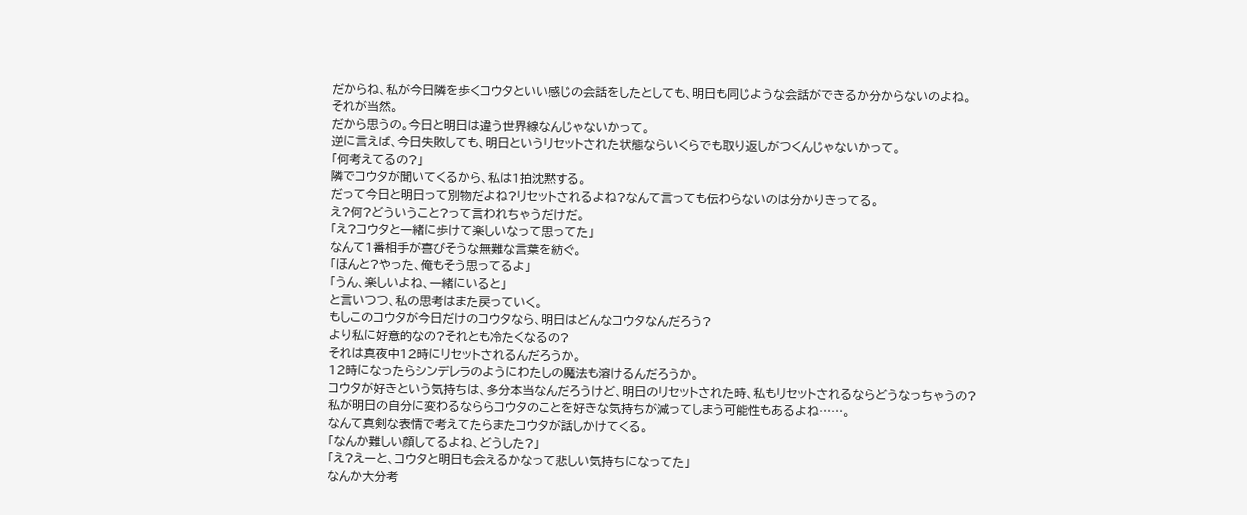だからね、私が今日隣を歩くコウタといい感じの会話をしたとしても、明日も同じような会話ができるか分からないのよね。
それが当然。
だから思うの。今日と明日は違う世界線なんじゃないかって。
逆に言えば、今日失敗しても、明日というリセットされた状態ならいくらでも取り返しがつくんじゃないかって。
「何考えてるの?」
隣でコウタが聞いてくるから、私は1拍沈黙する。
だって今日と明日って別物だよね?リセットされるよね?なんて言っても伝わらないのは分かりきってる。
え?何?どういうこと?って言われちゃうだけだ。
「え?コウタと一緒に歩けて楽しいなって思ってた」
なんて1番相手が喜びそうな無難な言葉を紡ぐ。
「ほんと?やった、俺もそう思ってるよ」
「うん、楽しいよね、一緒にいると」
と言いつつ、私の思考はまた戻っていく。
もしこのコウタが今日だけのコウタなら、明日はどんなコウタなんだろう?
より私に好意的なの?それとも冷たくなるの?
それは真夜中12時にリセットされるんだろうか。
12時になったらシンデレラのようにわたしの魔法も溶けるんだろうか。
コウタが好きという気持ちは、多分本当なんだろうけど、明日のリセットされた時、私もリセットされるならどうなっちゃうの?
私が明日の自分に変わるなららコウタのことを好きな気持ちが減ってしまう可能性もあるよね……。
なんて真剣な表情で考えてたらまたコウタが話しかけてくる。
「なんか難しい顔してるよね、どうした?」
「え?えーと、コウタと明日も会えるかなって悲しい気持ちになってた」
なんか大分考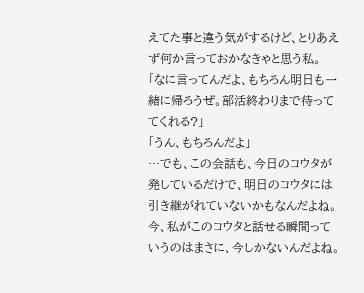えてた事と違う気がするけど、とりあえず何か言っておかなきゃと思う私。
「なに言ってんだよ、もちろん明日も一緒に帰ろうぜ。部活終わりまで待っててくれる?」
「うん、もちろんだよ」
…でも、この会話も、今日のコウタが発しているだけで、明日のコウタには引き継がれていないかもなんだよね。
今、私がこのコウタと話せる瞬間っていうのはまさに、今しかないんだよね。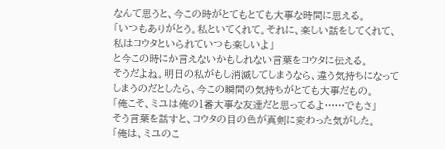なんて思うと、今この時がとてもとても大事な時間に思える。
「いつもありがとう。私といてくれて。それに、楽しい話をしてくれて、私はコウタといられていつも楽しいよ」
と今この時にか言えないかもしれない言葉をコウタに伝える。
そうだよね。明日の私がもし消滅してしまうなら、違う気持ちになってしまうのだとしたら、今この瞬間の気持ちがとても大事だもの。
「俺こそ、ミユは俺の1番大事な友達だと思ってるよ……でもさ」
そう言葉を話すと、コウタの目の色が真剣に変わった気がした。
「俺は、ミユのこ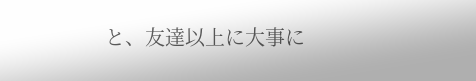と、友達以上に大事に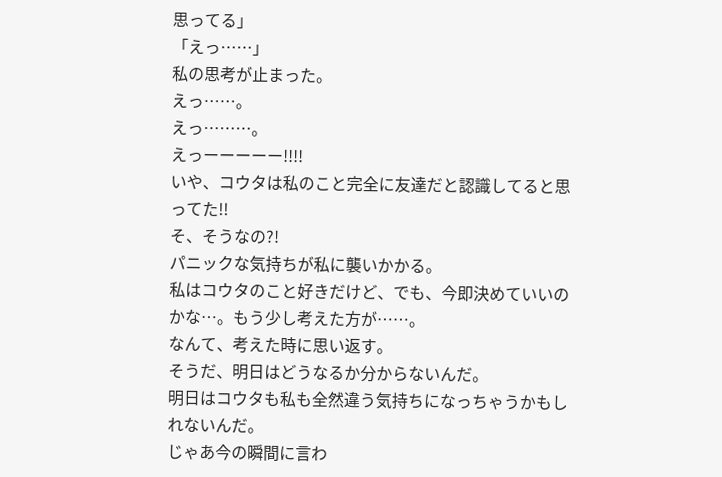思ってる」
「えっ……」
私の思考が止まった。
えっ……。
えっ………。
えっーーーーー!!!!
いや、コウタは私のこと完全に友達だと認識してると思ってた!!
そ、そうなの?!
パニックな気持ちが私に襲いかかる。
私はコウタのこと好きだけど、でも、今即決めていいのかな…。もう少し考えた方が……。
なんて、考えた時に思い返す。
そうだ、明日はどうなるか分からないんだ。
明日はコウタも私も全然違う気持ちになっちゃうかもしれないんだ。
じゃあ今の瞬間に言わ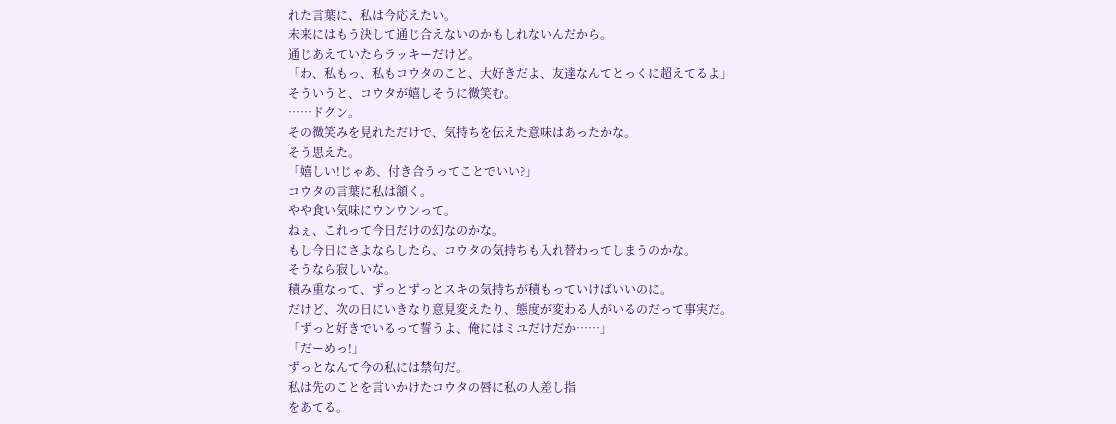れた言葉に、私は今応えたい。
未来にはもう決して通じ合えないのかもしれないんだから。
通じあえていたらラッキーだけど。
「わ、私もっ、私もコウタのこと、大好きだよ、友達なんてとっくに超えてるよ」
そういうと、コウタが嬉しそうに微笑む。
……ドクン。
その微笑みを見れただけで、気持ちを伝えた意味はあったかな。
そう思えた。
「嬉しい!じゃあ、付き合うってことでいい?」
コウタの言葉に私は頷く。
やや食い気味にウンウンって。
ねぇ、これって今日だけの幻なのかな。
もし今日にさよならしたら、コウタの気持ちも入れ替わってしまうのかな。
そうなら寂しいな。
積み重なって、ずっとずっとスキの気持ちが積もっていけばいいのに。
だけど、次の日にいきなり意見変えたり、態度が変わる人がいるのだって事実だ。
「ずっと好きでいるって誓うよ、俺にはミユだけだか……」
「だーめっ!」
ずっとなんて今の私には禁句だ。
私は先のことを言いかけたコウタの唇に私の人差し指
をあてる。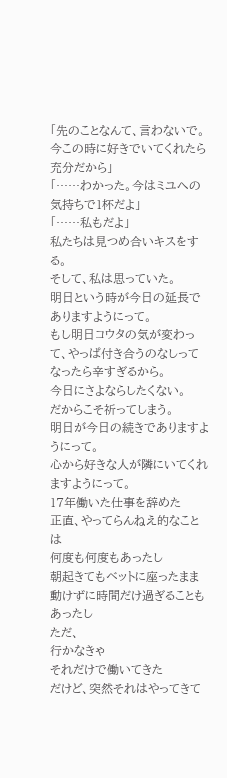「先のことなんて、言わないで。今この時に好きでいてくれたら充分だから」
「……わかった。今はミユへの気持ちで1杯だよ」
「……私もだよ」
私たちは見つめ合いキスをする。
そして、私は思っていた。
明日という時が今日の延長でありますようにって。
もし明日コウタの気が変わって、やっぱ付き合うのなしってなったら辛すぎるから。
今日にさよならしたくない。
だからこそ祈ってしまう。
明日が今日の続きでありますようにって。
心から好きな人が隣にいてくれますようにって。
17年働いた仕事を辞めた
正直、やってらんねえ的なことは
何度も何度もあったし
朝起きてもベットに座ったまま
動けずに時間だけ過ぎることもあったし
ただ、
行かなきゃ
それだけで働いてきた
だけど、突然それはやってきて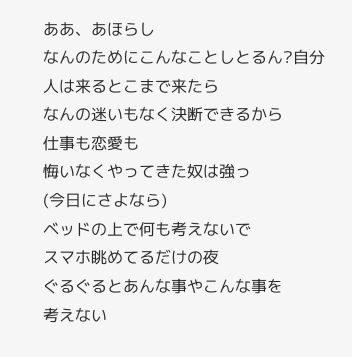ああ、あほらし
なんのためにこんなことしとるん?自分
人は来るとこまで来たら
なんの迷いもなく決断できるから
仕事も恋愛も
悔いなくやってきた奴は強っ
(今日にさよなら)
ベッドの上で何も考えないで
スマホ眺めてるだけの夜
ぐるぐるとあんな事やこんな事を
考えない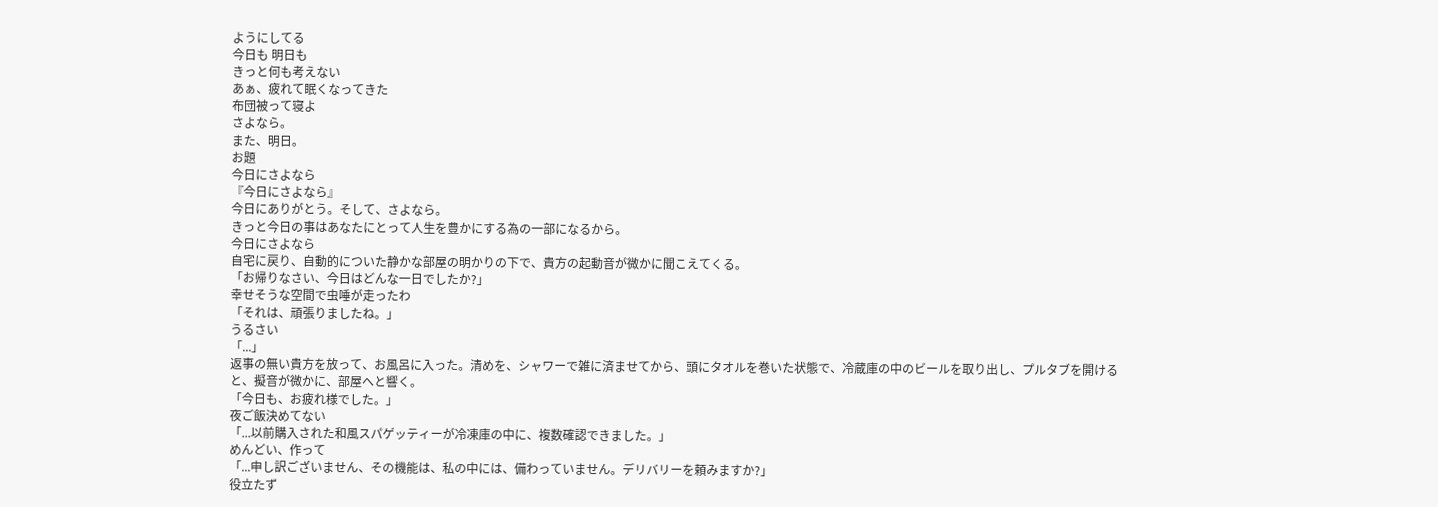ようにしてる
今日も 明日も
きっと何も考えない
あぁ、疲れて眠くなってきた
布団被って寝よ
さよなら。
また、明日。
お題
今日にさよなら
『今日にさよなら』
今日にありがとう。そして、さよなら。
きっと今日の事はあなたにとって人生を豊かにする為の一部になるから。
今日にさよなら
自宅に戻り、自動的についた静かな部屋の明かりの下で、貴方の起動音が微かに聞こえてくる。
「お帰りなさい、今日はどんな一日でしたか?」
幸せそうな空間で虫唾が走ったわ
「それは、頑張りましたね。」
うるさい
「...」
返事の無い貴方を放って、お風呂に入った。清めを、シャワーで雑に済ませてから、頭にタオルを巻いた状態で、冷蔵庫の中のビールを取り出し、プルタブを開けると、擬音が微かに、部屋へと響く。
「今日も、お疲れ様でした。」
夜ご飯決めてない
「...以前購入された和風スパゲッティーが冷凍庫の中に、複数確認できました。」
めんどい、作って
「...申し訳ございません、その機能は、私の中には、備わっていません。デリバリーを頼みますか?」
役立たず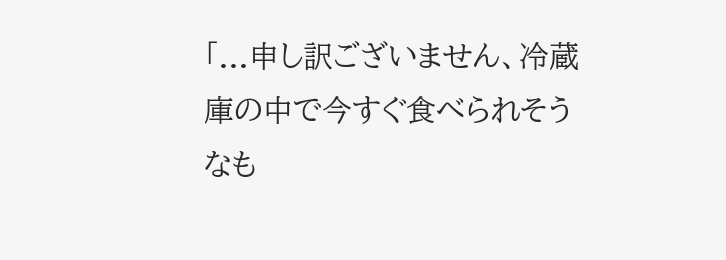「...申し訳ございません、冷蔵庫の中で今すぐ食べられそうなも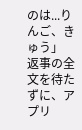のは...りんご、きゅう」
返事の全文を待たずに、アプリ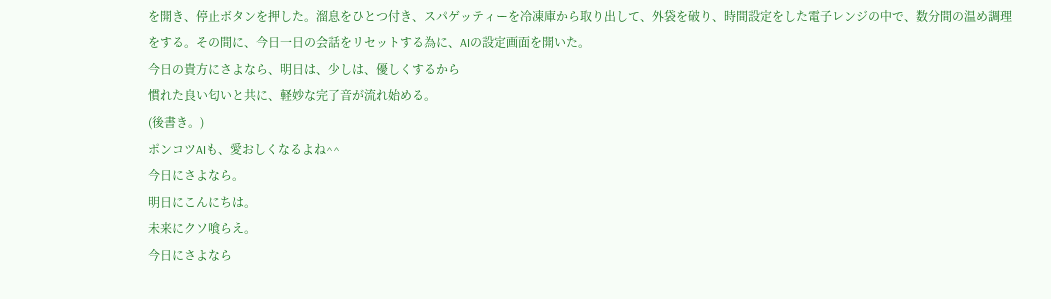を開き、停止ボタンを押した。溜息をひとつ付き、スパゲッティーを冷凍庫から取り出して、外袋を破り、時間設定をした電子レンジの中で、数分間の温め調理をする。その間に、今日一日の会話をリセットする為に、AIの設定画面を開いた。
今日の貴方にさよなら、明日は、少しは、優しくするから
慣れた良い匂いと共に、軽妙な完了音が流れ始める。
(後書き。)
ポンコツAIも、愛おしくなるよね^^
今日にさよなら。
明日にこんにちは。
未来にクソ喰らえ。
今日にさよなら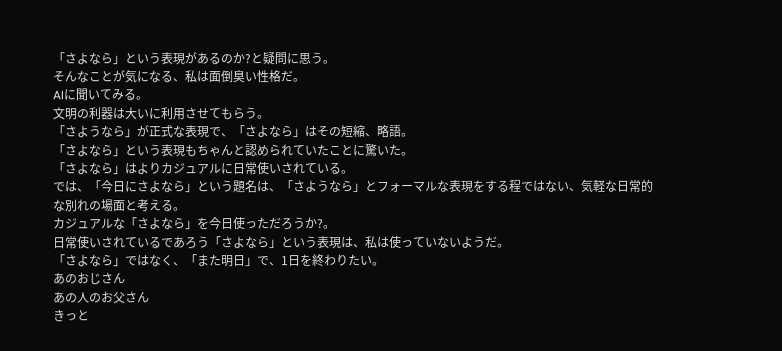「さよなら」という表現があるのか?と疑問に思う。
そんなことが気になる、私は面倒臭い性格だ。
AIに聞いてみる。
文明の利器は大いに利用させてもらう。
「さようなら」が正式な表現で、「さよなら」はその短縮、略語。
「さよなら」という表現もちゃんと認められていたことに驚いた。
「さよなら」はよりカジュアルに日常使いされている。
では、「今日にさよなら」という題名は、「さようなら」とフォーマルな表現をする程ではない、気軽な日常的な別れの場面と考える。
カジュアルな「さよなら」を今日使っただろうか?。
日常使いされているであろう「さよなら」という表現は、私は使っていないようだ。
「さよなら」ではなく、「また明日」で、1日を終わりたい。
あのおじさん
あの人のお父さん
きっと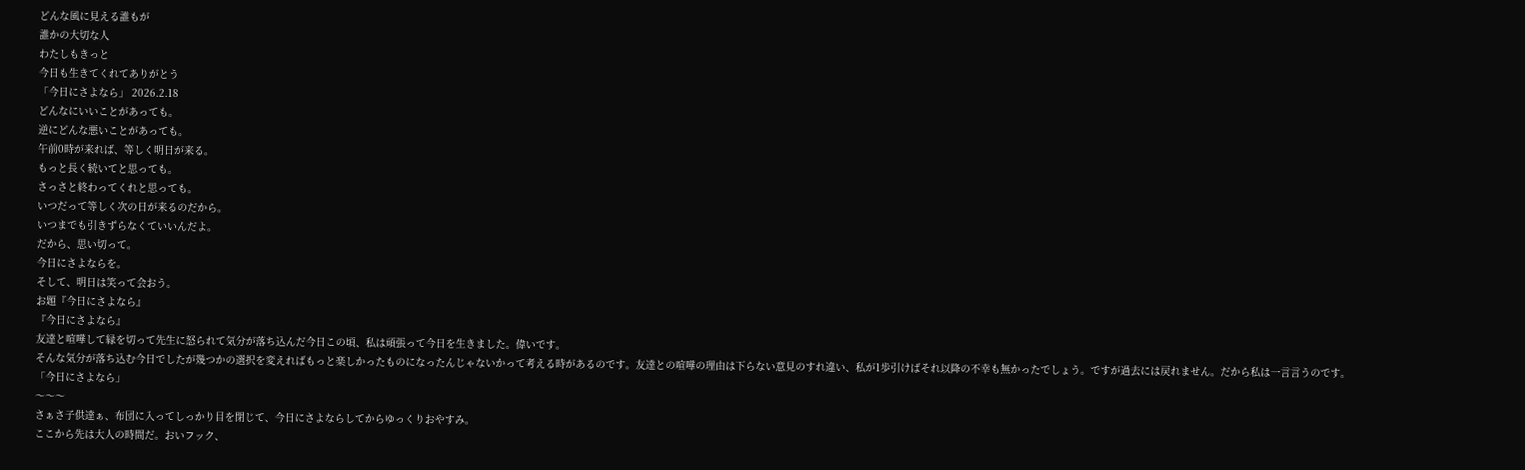どんな風に見える誰もが
誰かの大切な人
わたしもきっと
今日も生きてくれてありがとう
「今日にさよなら」 2026.2.18
どんなにいいことがあっても。
逆にどんな悪いことがあっても。
午前0時が来れば、等しく明日が来る。
もっと長く続いてと思っても。
さっさと終わってくれと思っても。
いつだって等しく次の日が来るのだから。
いつまでも引きずらなくていいんだよ。
だから、思い切って。
今日にさよならを。
そして、明日は笑って会おう。
お題『今日にさよなら』
『今日にさよなら』
友達と喧嘩して縁を切って先生に怒られて気分が落ち込んだ今日この頃、私は頑張って今日を生きました。偉いです。
そんな気分が落ち込む今日でしたが幾つかの選択を変えればもっと楽しかったものになったんじゃないかって考える時があるのです。友達との喧嘩の理由は下らない意見のすれ違い、私が1歩引けばそれ以降の不幸も無かったでしょう。ですが過去には戻れません。だから私は一言言うのです。
「今日にさよなら」
〜〜〜
さぁさ子供達ぁ、布団に入ってしっかり目を閉じて、今日にさよならしてからゆっくりおやすみ。
ここから先は大人の時間だ。おいフック、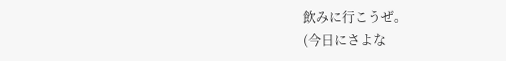飲みに行こうぜ。
(今日にさよな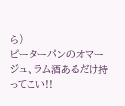ら)
ピーターパンのオマージュ、ラム酒あるだけ持ってこい!!